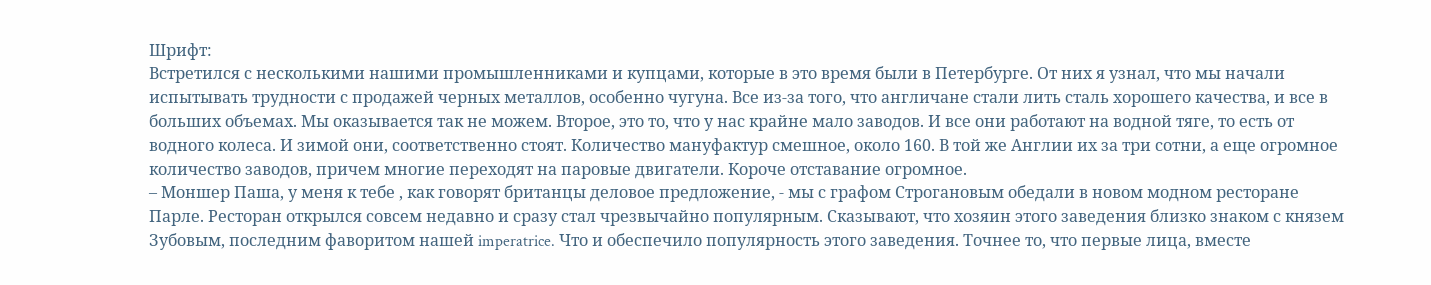Шрифт:
Встретился с несколькими нашими промышленниками и купцами, которые в это время были в Петербурге. От них я узнал, что мы начали испытывать трудности с продажей черных металлов, особенно чугуна. Все из-за того, что англичане стали лить сталь хорошего качества, и все в больших объемах. Мы оказывается так не можем. Второе, это то, что у нас крайне мало заводов. И все они работают на водной тяге, то есть от водного колеса. И зимой они, соответственно стоят. Количество мануфактур смешное, около 160. В той же Англии их за три сотни, а еще огромное количество заводов, причем многие переходят на паровые двигатели. Короче отставание огромное.
– Моншер Паша, у меня к тебе , как говорят британцы деловое предложение, - мы с графом Строгановым обедали в новом модном ресторане Парле. Ресторан открылся совсем недавно и сразу стал чрезвычайно популярным. Сказывают, что хозяин этого заведения близко знаком с князем Зубовым, последним фаворитом нашей imperatrice. Что и обеспечило популярность этого заведения. Точнее то, что первые лица, вместе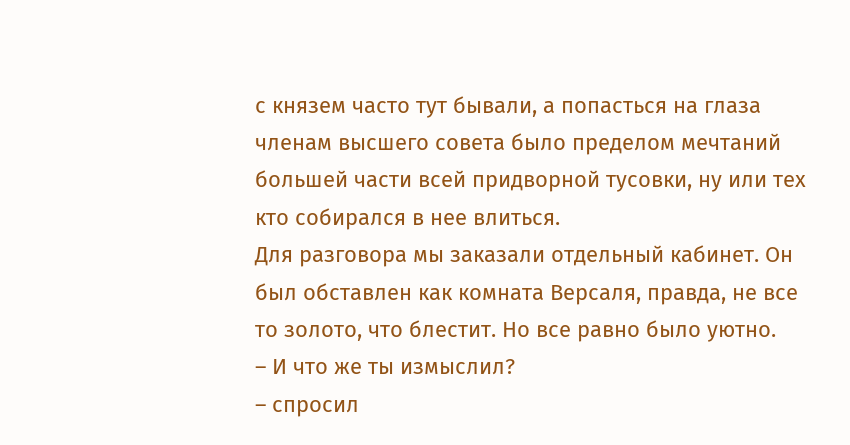с князем часто тут бывали, а попасться на глаза членам высшего совета было пределом мечтаний большей части всей придворной тусовки, ну или тех кто собирался в нее влиться.
Для разговора мы заказали отдельный кабинет. Он был обставлен как комната Версаля, правда, не все то золото, что блестит. Но все равно было уютно.
– И что же ты измыслил?
– спросил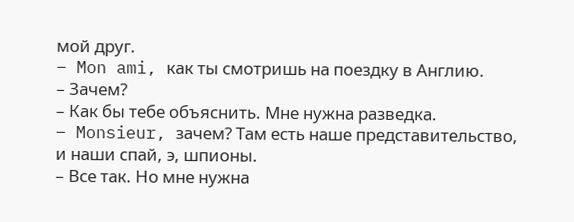мой друг.
– Mon ami, как ты смотришь на поездку в Англию.
– Зачем?
– Как бы тебе объяснить. Мне нужна разведка.
– Monsieur, зачем? Там есть наше представительство, и наши спай, э, шпионы.
– Все так. Но мне нужна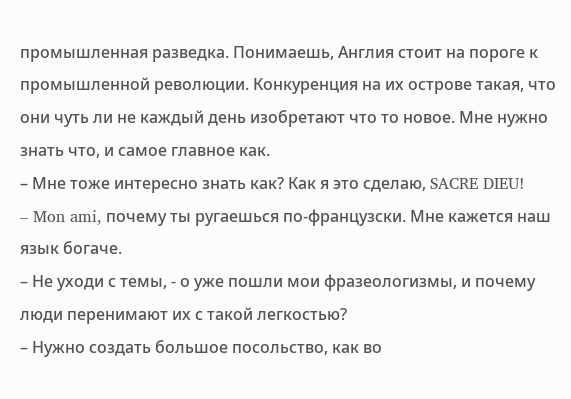промышленная разведка. Понимаешь, Англия стоит на пороге к промышленной революции. Конкуренция на их острове такая, что они чуть ли не каждый день изобретают что то новое. Мне нужно знать что, и самое главное как.
– Мне тоже интересно знать как? Как я это сделаю, SACRE DIEU!
– Mon ami, почему ты ругаешься по-французски. Мне кажется наш язык богаче.
– Не уходи с темы, - о уже пошли мои фразеологизмы, и почему люди перенимают их с такой легкостью?
– Нужно создать большое посольство, как во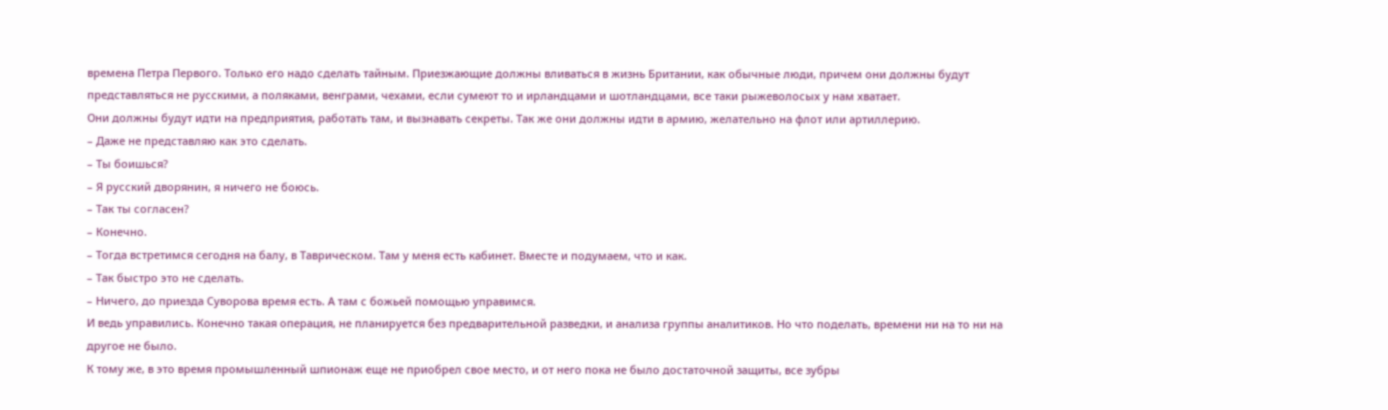времена Петра Первого. Только его надо сделать тайным. Приезжающие должны вливаться в жизнь Британии, как обычные люди, причем они должны будут представляться не русскими, а поляками, венграми, чехами, если сумеют то и ирландцами и шотландцами, все таки рыжеволосых у нам хватает.
Они должны будут идти на предприятия, работать там, и вызнавать секреты. Так же они должны идти в армию, желательно на флот или артиллерию.
– Даже не представляю как это сделать.
– Ты боишься?
– Я русский дворянин, я ничего не боюсь.
– Так ты согласен?
– Конечно.
– Тогда встретимся сегодня на балу, в Таврическом. Там у меня есть кабинет. Вместе и подумаем, что и как.
– Так быстро это не сделать.
– Ничего, до приезда Суворова время есть. А там с божьей помощью управимся.
И ведь управились. Конечно такая операция, не планируется без предварительной разведки, и анализа группы аналитиков. Но что поделать, времени ни на то ни на другое не было.
К тому же, в это время промышленный шпионаж еще не приобрел свое место, и от него пока не было достаточной защиты, все зубры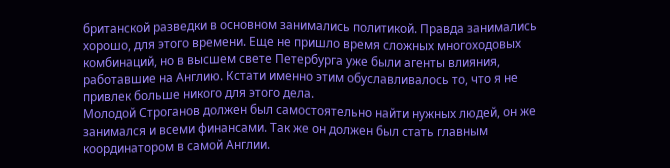британской разведки в основном занимались политикой. Правда занимались хорошо, для этого времени. Еще не пришло время сложных многоходовых комбинаций, но в высшем свете Петербурга уже были агенты влияния, работавшие на Англию. Кстати именно этим обуславливалось то, что я не привлек больше никого для этого дела.
Молодой Строганов должен был самостоятельно найти нужных людей, он же занимался и всеми финансами. Так же он должен был стать главным координатором в самой Англии.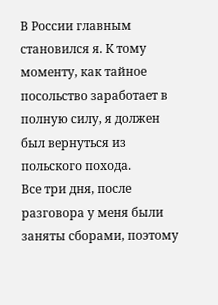В России главным становился я. К тому моменту, как тайное посольство заработает в полную силу, я должен был вернуться из польского похода.
Все три дня, после разговора у меня были заняты сборами, поэтому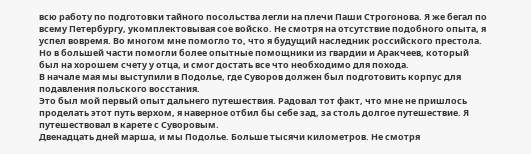всю работу по подготовки тайного посольства легли на плечи Паши Строгонова. Я же бегал по всему Петербургу, укомплектовывая сое войско. Не смотря на отсутствие подобного опыта, я успел вовремя. Во многом мне помогло то, что я будущий наследник российского престола. Но в большей части помогли более опытные помощники из гвардии и Аракчеев, который был на хорошем счету у отца, и смог достать все что необходимо для похода.
В начале мая мы выступили в Подолье, где Суворов должен был подготовить корпус для подавления польского восстания.
Это был мой первый опыт дальнего путешествия. Радовал тот факт, что мне не пришлось проделать этот путь верхом, я наверное отбил бы себе зад, за столь долгое путешествие. Я путешествовал в карете с Суворовым.
Двенадцать дней марша, и мы Подолье. Больше тысячи километров. Не смотря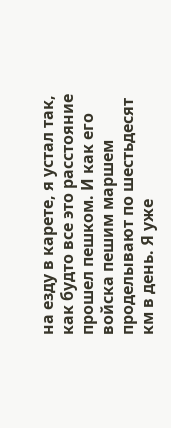на езду в карете, я устал так, как будто все это расстояние прошел пешком. И как его войска пешим маршем проделывают по шестьдесят км в день. Я уже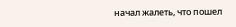начал жалеть, что пошел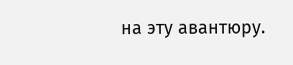на эту авантюру.